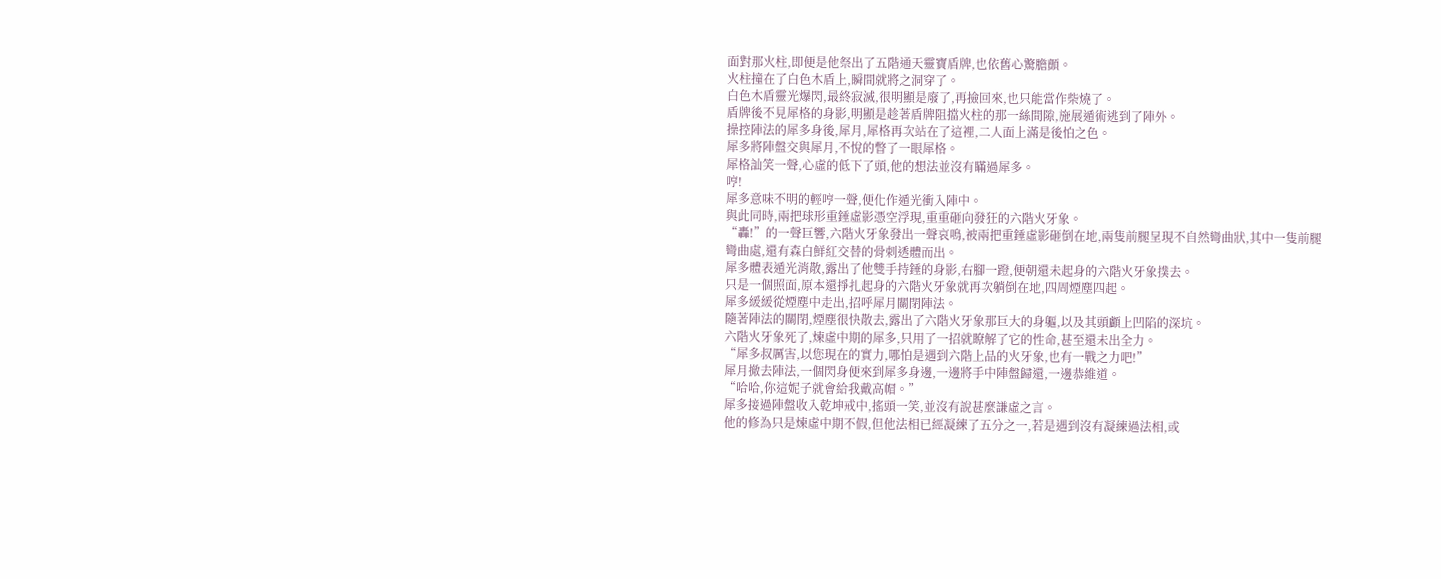面對那火柱,即便是他祭出了五階通天靈寶盾牌,也依舊心驚膽顫。
火柱撞在了白色木盾上,瞬間就將之洞穿了。
白色木盾靈光爆閃,最終寂滅,很明顯是廢了,再撿回來,也只能當作柴燒了。
盾牌後不見犀格的身影,明顯是趁著盾牌阻擋火柱的那一絲間隙,施展遁術逃到了陣外。
操控陣法的犀多身後,犀月,犀格再次站在了這裡,二人面上滿是後怕之色。
犀多將陣盤交與犀月,不悅的瞥了一眼犀格。
犀格訕笑一聲,心虛的低下了頭,他的想法並沒有瞞過犀多。
哼!
犀多意味不明的輕哼一聲,便化作遁光衝入陣中。
與此同時,兩把球形重錘虛影憑空浮現,重重砸向發狂的六階火牙象。
“轟!”的一聲巨響,六階火牙象發出一聲哀鳴,被兩把重錘虛影砸倒在地,兩隻前腿呈現不自然彎曲狀,其中一隻前腿彎曲處,還有森白鮮紅交替的骨刺透體而出。
犀多體表遁光消散,露出了他雙手持錘的身影,右腳一蹬,便朝還未起身的六階火牙象撲去。
只是一個照面,原本還掙扎起身的六階火牙象就再次躺倒在地,四周煙塵四起。
犀多緩緩從煙塵中走出,招呼犀月關閉陣法。
隨著陣法的關閉,煙塵很快散去,露出了六階火牙象那巨大的身軀,以及其頭顱上凹陷的深坑。
六階火牙象死了,煉虛中期的犀多,只用了一招就瞭解了它的性命,甚至還未出全力。
“犀多叔厲害,以您現在的實力,哪怕是遇到六階上品的火牙象,也有一戰之力吧!”
犀月撤去陣法,一個閃身便來到犀多身邊,一邊將手中陣盤歸還,一邊恭維道。
“哈哈,你這妮子就會給我戴高帽。”
犀多接過陣盤收入乾坤戒中,搖頭一笑,並沒有說甚麼謙虛之言。
他的修為只是煉虛中期不假,但他法相已經凝練了五分之一,若是遇到沒有凝練過法相,或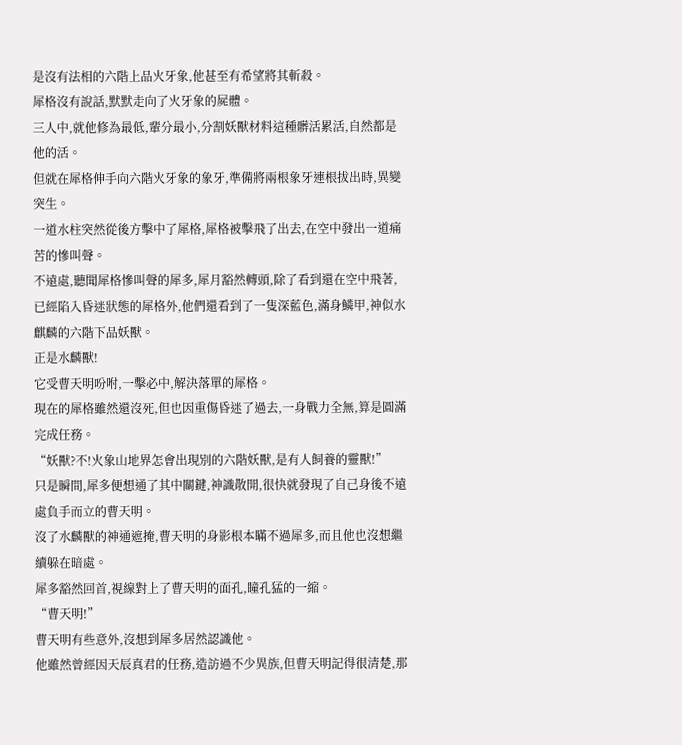是沒有法相的六階上品火牙象,他甚至有希望將其斬殺。
犀格沒有說話,默默走向了火牙象的屍體。
三人中,就他修為最低,輩分最小,分割妖獸材料這種髒活累活,自然都是他的活。
但就在犀格伸手向六階火牙象的象牙,準備將兩根象牙連根拔出時,異變突生。
一道水柱突然從後方擊中了犀格,犀格被擊飛了出去,在空中發出一道痛苦的慘叫聲。
不遠處,聽聞犀格慘叫聲的犀多,犀月豁然轉頭,除了看到還在空中飛著,已經陷入昏迷狀態的犀格外,他們還看到了一隻深藍色,滿身鱗甲,神似水麒麟的六階下品妖獸。
正是水麟獸!
它受曹天明吩咐,一擊必中,解決落單的犀格。
現在的犀格雖然還沒死,但也因重傷昏迷了過去,一身戰力全無,算是圓滿完成任務。
“妖獸?不!火象山地界怎會出現別的六階妖獸,是有人飼養的靈獸!”
只是瞬間,犀多便想通了其中關鍵,神識散開,很快就發現了自己身後不遠處負手而立的曹天明。
沒了水麟獸的神通遮掩,曹天明的身影根本瞞不過犀多,而且他也沒想繼續躲在暗處。
犀多豁然回首,視線對上了曹天明的面孔,瞳孔猛的一縮。
“曹天明!”
曹天明有些意外,沒想到犀多居然認識他。
他雖然曾經因天辰真君的任務,造訪過不少異族,但曹天明記得很清楚,那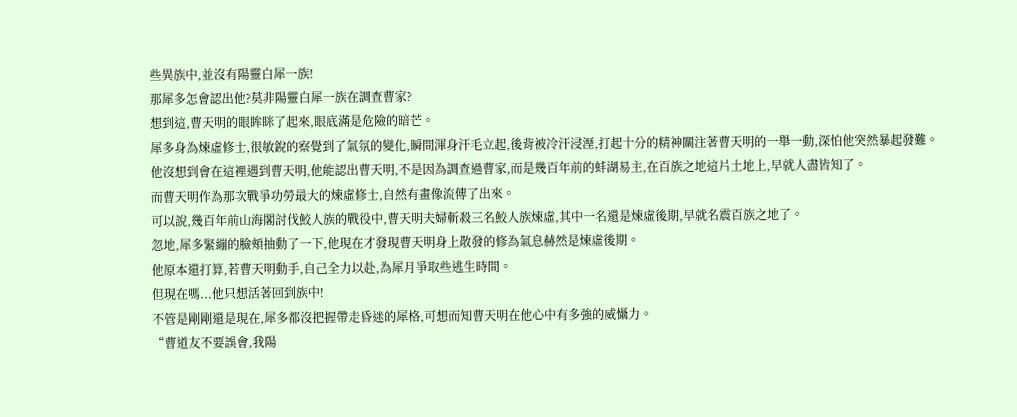些異族中,並沒有陽靈白犀一族!
那犀多怎會認出他?莫非陽靈白犀一族在調查曹家?
想到這,曹天明的眼眸眯了起來,眼底滿是危險的暗芒。
犀多身為煉虛修士,很敏銳的察覺到了氣氛的變化,瞬間渾身汗毛立起,後背被冷汗浸溼,打起十分的精神關注著曹天明的一舉一動,深怕他突然暴起發難。
他沒想到會在這裡遇到曹天明,他能認出曹天明,不是因為調查過曹家,而是幾百年前的蚌湖易主,在百族之地這片土地上,早就人盡皆知了。
而曹天明作為那次戰爭功勞最大的煉虛修士,自然有畫像流傳了出來。
可以說,幾百年前山海閣討伐鮫人族的戰役中,曹天明夫婦斬殺三名鮫人族煉虛,其中一名還是煉虛後期,早就名震百族之地了。
忽地,犀多緊繃的臉頰抽動了一下,他現在才發現曹天明身上散發的修為氣息赫然是煉虛後期。
他原本還打算,若曹天明動手,自己全力以赴,為犀月爭取些逃生時間。
但現在嗎...他只想活著回到族中!
不管是剛剛還是現在,犀多都沒把握帶走昏迷的犀格,可想而知曹天明在他心中有多強的威懾力。
“曹道友不要誤會,我陽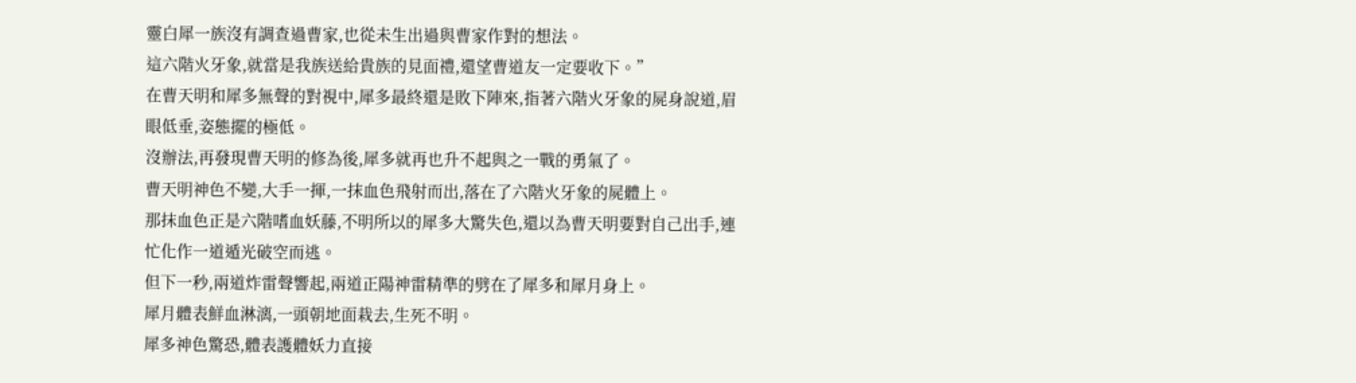靈白犀一族沒有調查過曹家,也從未生出過與曹家作對的想法。
這六階火牙象,就當是我族送給貴族的見面禮,還望曹道友一定要收下。”
在曹天明和犀多無聲的對視中,犀多最終還是敗下陣來,指著六階火牙象的屍身說道,眉眼低垂,姿態擺的極低。
沒辦法,再發現曹天明的修為後,犀多就再也升不起與之一戰的勇氣了。
曹天明神色不變,大手一揮,一抹血色飛射而出,落在了六階火牙象的屍體上。
那抹血色正是六階嗜血妖藤,不明所以的犀多大驚失色,還以為曹天明要對自己出手,連忙化作一道遁光破空而逃。
但下一秒,兩道炸雷聲響起,兩道正陽神雷精準的劈在了犀多和犀月身上。
犀月體表鮮血淋漓,一頭朝地面栽去,生死不明。
犀多神色驚恐,體表護體妖力直接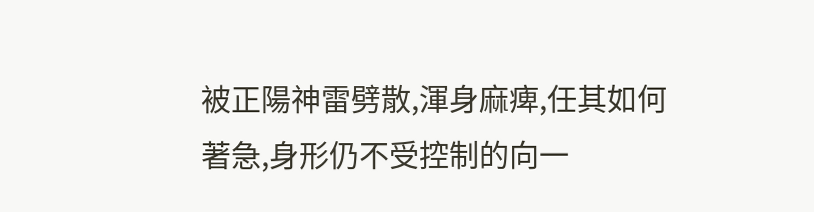被正陽神雷劈散,渾身麻痺,任其如何著急,身形仍不受控制的向一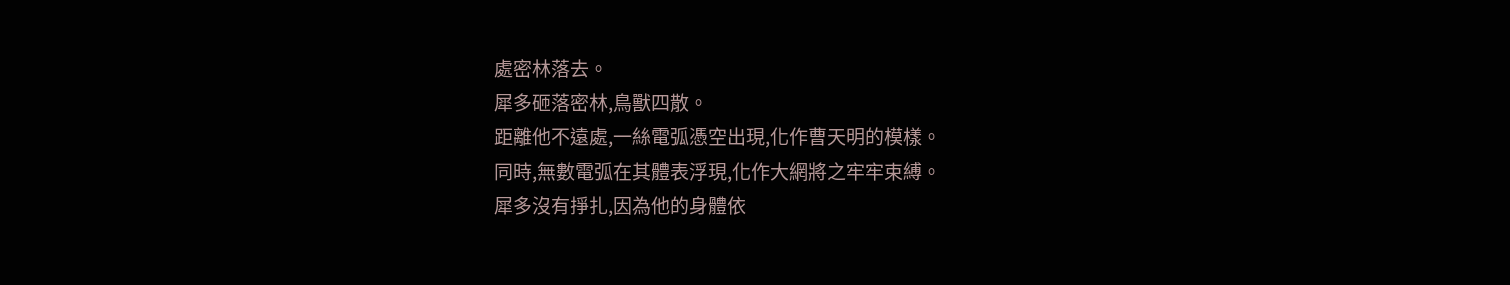處密林落去。
犀多砸落密林,鳥獸四散。
距離他不遠處,一絲電弧憑空出現,化作曹天明的模樣。
同時,無數電弧在其體表浮現,化作大網將之牢牢束縛。
犀多沒有掙扎,因為他的身體依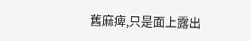舊麻痺,只是面上露出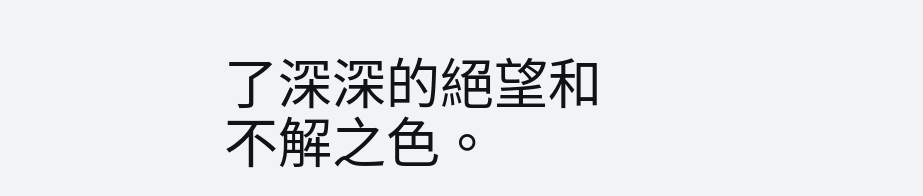了深深的絕望和不解之色。